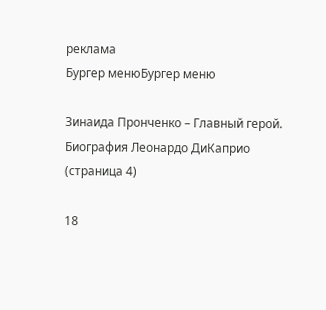реклама
Бургер менюБургер меню

Зинаида Пронченко – Главный герой. Биография Леонардо ДиКаприо (страница 4)

18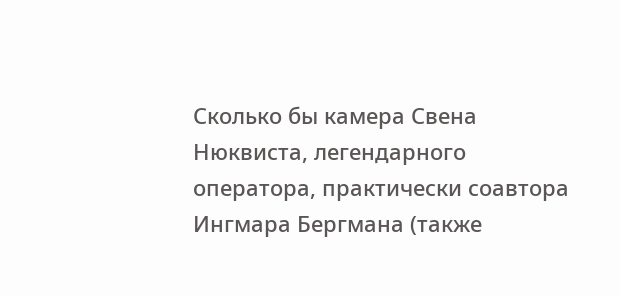Сколько бы камера Свена Нюквиста, легендарного оператора, практически соавтора Ингмара Бергмана (также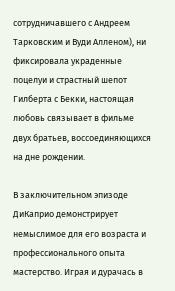сотрудничавшего с Андреем Тарковским и Вуди Алленом), ни фиксировала украденные поцелуи и страстный шепот Гилберта с Бекки, настоящая любовь связывает в фильме двух братьев, воссоединяющихся на дне рождении.

В заключительном эпизоде ДиКаприо демонстрирует немыслимое для его возраста и профессионального опыта мастерство. Играя и дурачась в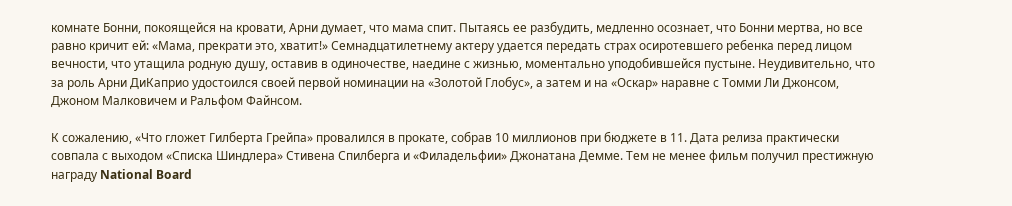комнате Бонни, покоящейся на кровати, Арни думает, что мама спит. Пытаясь ее разбудить, медленно осознает, что Бонни мертва, но все равно кричит ей: «Мама, прекрати это, хватит!» Семнадцатилетнему актеру удается передать страх осиротевшего ребенка перед лицом вечности, что утащила родную душу, оставив в одиночестве, наедине с жизнью, моментально уподобившейся пустыне. Неудивительно, что за роль Арни ДиКаприо удостоился своей первой номинации на «Золотой Глобус», а затем и на «Оскар» наравне с Томми Ли Джонсом, Джоном Малковичем и Ральфом Файнсом.

К сожалению, «Что гложет Гилберта Грейпа» провалился в прокате, собрав 10 миллионов при бюджете в 11. Дата релиза практически совпала с выходом «Списка Шиндлера» Стивена Спилберга и «Филадельфии» Джонатана Демме. Тем не менее фильм получил престижную награду National Board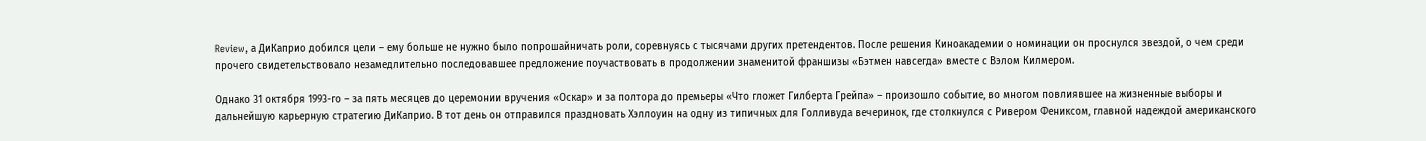Review, а ДиКаприо добился цели – ему больше не нужно было попрошайничать роли, соревнуясь с тысячами других претендентов. После решения Киноакадемии о номинации он проснулся звездой, о чем среди прочего свидетельствовало незамедлительно последовавшее предложение поучаствовать в продолжении знаменитой франшизы «Бэтмен навсегда» вместе с Вэлом Килмером.

Однако 31 октября 1993-го – за пять месяцев до церемонии вручения «Оскар» и за полтора до премьеры «Что гложет Гилберта Грейпа» – произошло событие, во многом повлиявшее на жизненные выборы и дальнейшую карьерную стратегию ДиКаприо. В тот день он отправился праздновать Хэллоуин на одну из типичных для Голливуда вечеринок, где столкнулся с Ривером Фениксом, главной надеждой американского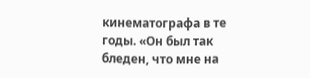кинематографа в те годы. «Он был так бледен, что мне на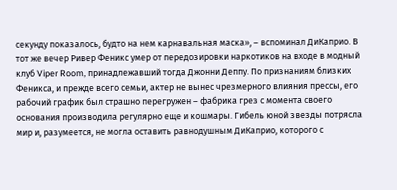секунду показалось, будто на нем карнавальная маска», – вспоминал ДиКаприо. В тот же вечер Ривер Феникс умер от передозировки наркотиков на входе в модный клуб Viper Room, принадлежавший тогда Джонни Деппу. По признаниям близких Феникса, и прежде всего семьи, актер не вынес чрезмерного влияния прессы, его рабочий график был страшно перегружен – фабрика грез с момента своего основания производила регулярно еще и кошмары. Гибель юной звезды потрясла мир и, разумеется, не могла оставить равнодушным ДиКаприо, которого с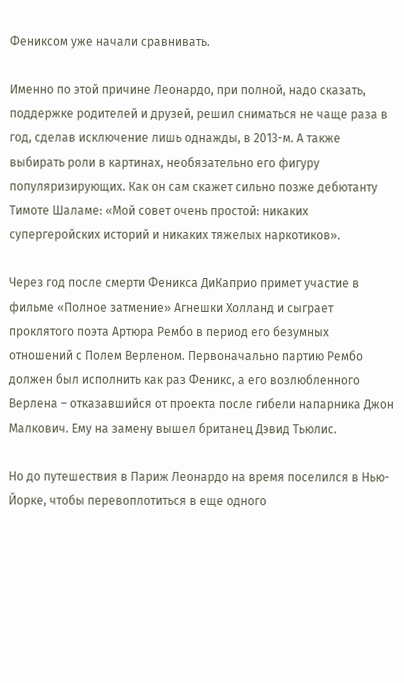Фениксом уже начали сравнивать.

Именно по этой причине Леонардо, при полной, надо сказать, поддержке родителей и друзей, решил сниматься не чаще раза в год, сделав исключение лишь однажды, в 2013-м. А также выбирать роли в картинах, необязательно его фигуру популяризирующих. Как он сам скажет сильно позже дебютанту Тимоте Шаламе: «Мой совет очень простой: никаких супергеройских историй и никаких тяжелых наркотиков».

Через год после смерти Феникса ДиКаприо примет участие в фильме «Полное затмение» Агнешки Холланд и сыграет проклятого поэта Артюра Рембо в период его безумных отношений с Полем Верленом. Первоначально партию Рембо должен был исполнить как раз Феникс, а его возлюбленного Верлена – отказавшийся от проекта после гибели напарника Джон Малкович. Ему на замену вышел британец Дэвид Тьюлис.

Но до путешествия в Париж Леонардо на время поселился в Нью-Йорке, чтобы перевоплотиться в еще одного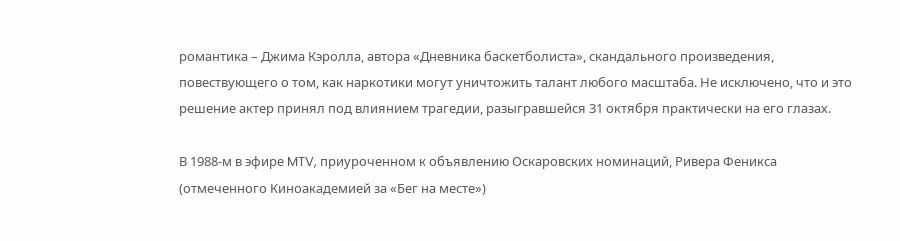романтика – Джима Кэролла, автора «Дневника баскетболиста», скандального произведения, повествующего о том, как наркотики могут уничтожить талант любого масштаба. Не исключено, что и это решение актер принял под влиянием трагедии, разыгравшейся 31 октября практически на его глазах.

В 1988-м в эфире MTV, приуроченном к объявлению Оскаровских номинаций, Ривера Феникса (отмеченного Киноакадемией за «Бег на месте»)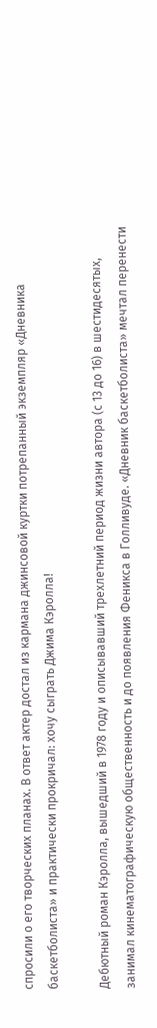спросили о его творческих планах. В ответ актер достал из кармана джинсовой куртки потрепанный экземпляр «Дневника баскетболиста» и практически прокричал: хочу сыграть Джима Кэролла!

Дебютный роман Кэролла, вышедший в 1978 году и описывавший трехлетний период жизни автора (с 13 до 16) в шестидесятых, занимал кинематографическую общественность и до появления Феникса в Голливуде. «Дневник баскетболиста» мечтал перенести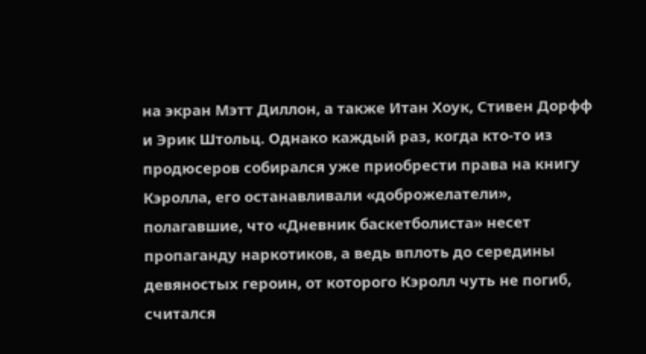на экран Мэтт Диллон, а также Итан Хоук, Стивен Дорфф и Эрик Штольц. Однако каждый раз, когда кто-то из продюсеров собирался уже приобрести права на книгу Кэролла, его останавливали «доброжелатели», полагавшие, что «Дневник баскетболиста» несет пропаганду наркотиков, а ведь вплоть до середины девяностых героин, от которого Кэролл чуть не погиб, считался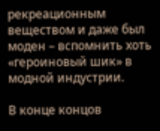рекреационным веществом и даже был моден – вспомнить хоть «героиновый шик» в модной индустрии.

В конце концов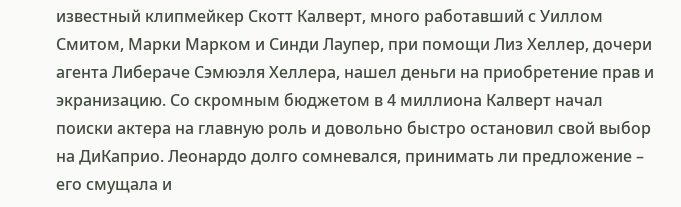известный клипмейкер Скотт Калверт, много работавший с Уиллом Смитом, Марки Марком и Синди Лаупер, при помощи Лиз Хеллер, дочери агента Либераче Сэмюэля Хеллера, нашел деньги на приобретение прав и экранизацию. Со скромным бюджетом в 4 миллиона Калверт начал поиски актера на главную роль и довольно быстро остановил свой выбор на ДиКаприо. Леонардо долго сомневался, принимать ли предложение – его смущала и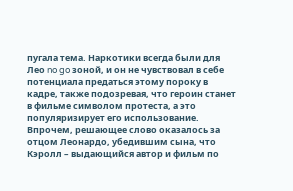пугала тема. Наркотики всегда были для Лео no go зоной, и он не чувствовал в себе потенциала предаться этому пороку в кадре, также подозревая, что героин станет в фильме символом протеста, а это популяризирует его использование. Впрочем, решающее слово оказалось за отцом Леонардо, убедившим сына, что Кэролл – выдающийся автор и фильм по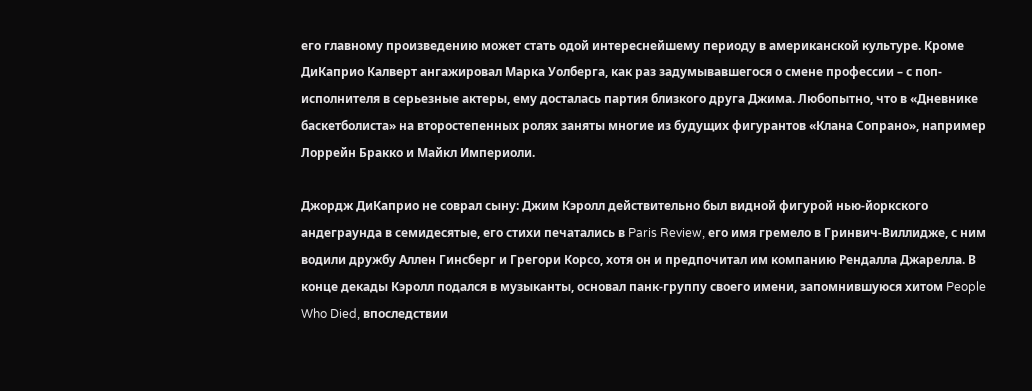его главному произведению может стать одой интереснейшему периоду в американской культуре. Кроме ДиКаприо Калверт ангажировал Марка Уолберга, как раз задумывавшегося о смене профессии – с поп-исполнителя в серьезные актеры, ему досталась партия близкого друга Джима. Любопытно, что в «Дневнике баскетболиста» на второстепенных ролях заняты многие из будущих фигурантов «Клана Сопрано», например Лоррейн Бракко и Майкл Империоли.

Джордж ДиКаприо не соврал сыну: Джим Кэролл действительно был видной фигурой нью-йоркского андеграунда в семидесятые, его стихи печатались в Paris Review, его имя гремело в Гринвич-Виллидже, с ним водили дружбу Аллен Гинсберг и Грегори Корсо, хотя он и предпочитал им компанию Рендалла Джарелла. В конце декады Кэролл подался в музыканты, основал панк-группу своего имени, запомнившуюся хитом People Who Died, впоследствии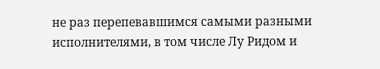не раз перепевавшимся самыми разными исполнителями, в том числе Лу Ридом и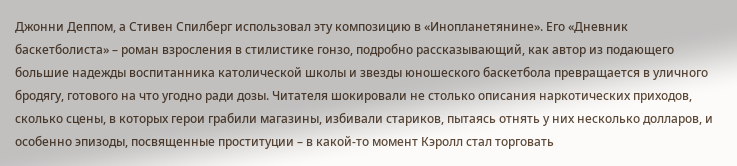Джонни Деппом, а Стивен Спилберг использовал эту композицию в «Инопланетянине». Его «Дневник баскетболиста» – роман взросления в стилистике гонзо, подробно рассказывающий, как автор из подающего большие надежды воспитанника католической школы и звезды юношеского баскетбола превращается в уличного бродягу, готового на что угодно ради дозы. Читателя шокировали не столько описания наркотических приходов, сколько сцены, в которых герои грабили магазины, избивали стариков, пытаясь отнять у них несколько долларов, и особенно эпизоды, посвященные проституции – в какой-то момент Кэролл стал торговать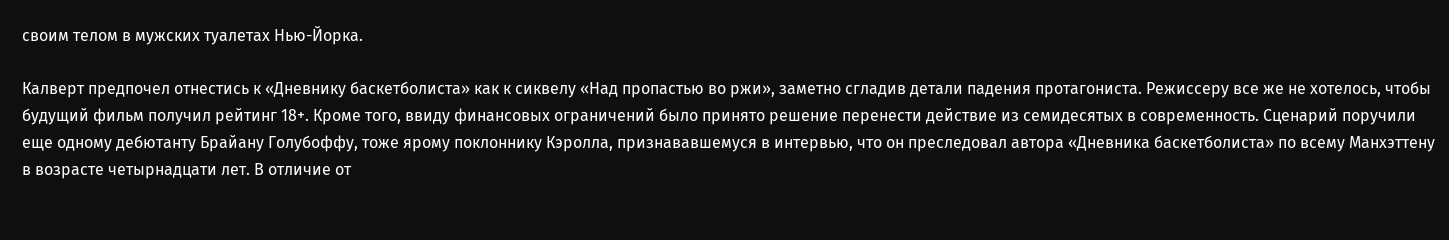своим телом в мужских туалетах Нью-Йорка.

Калверт предпочел отнестись к «Дневнику баскетболиста» как к сиквелу «Над пропастью во ржи», заметно сгладив детали падения протагониста. Режиссеру все же не хотелось, чтобы будущий фильм получил рейтинг 18+. Кроме того, ввиду финансовых ограничений было принято решение перенести действие из семидесятых в современность. Сценарий поручили еще одному дебютанту Брайану Голубоффу, тоже ярому поклоннику Кэролла, признававшемуся в интервью, что он преследовал автора «Дневника баскетболиста» по всему Манхэттену в возрасте четырнадцати лет. В отличие от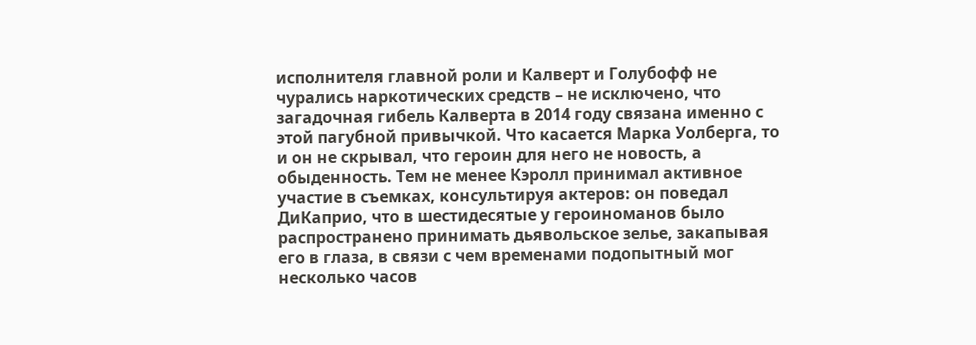исполнителя главной роли и Калверт и Голубофф не чурались наркотических средств – не исключено, что загадочная гибель Калверта в 2014 году связана именно с этой пагубной привычкой. Что касается Марка Уолберга, то и он не скрывал, что героин для него не новость, а обыденность. Тем не менее Кэролл принимал активное участие в съемках, консультируя актеров: он поведал ДиКаприо, что в шестидесятые у героиноманов было распространено принимать дьявольское зелье, закапывая его в глаза, в связи с чем временами подопытный мог несколько часов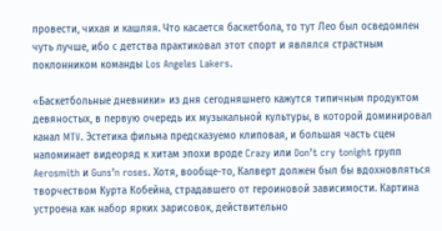провести, чихая и кашляя. Что касается баскетбола, то тут Лео был осведомлен чуть лучше, ибо с детства практиковал этот спорт и являлся страстным поклонником команды Los Angeles Lakers.

«Баскетбольные дневники» из дня сегодняшнего кажутся типичным продуктом девяностых, в первую очередь их музыкальной культуры, в которой доминировал канал MTV. Эстетика фильма предсказуемо клиповая, и большая часть сцен напоминает видеоряд к хитам эпохи вроде Crazy или Don’t cry tonight групп Aerosmith и Guns’n roses. Хотя, вообще-то, Калверт должен был бы вдохновляться творчеством Курта Кобейна, страдавшего от героиновой зависимости. Картина устроена как набор ярких зарисовок, действительно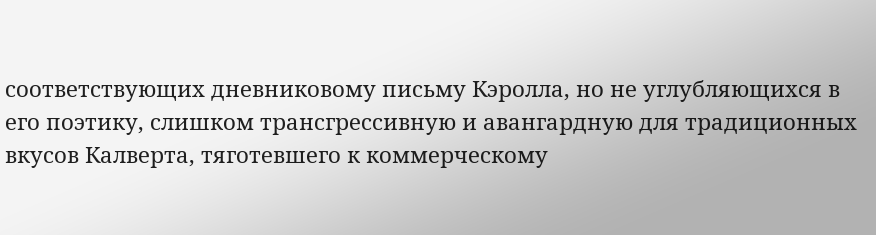соответствующих дневниковому письму Кэролла, но не углубляющихся в его поэтику, слишком трансгрессивную и авангардную для традиционных вкусов Калверта, тяготевшего к коммерческому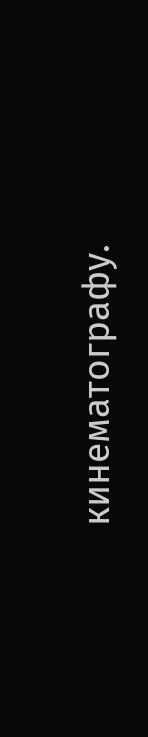кинематографу.